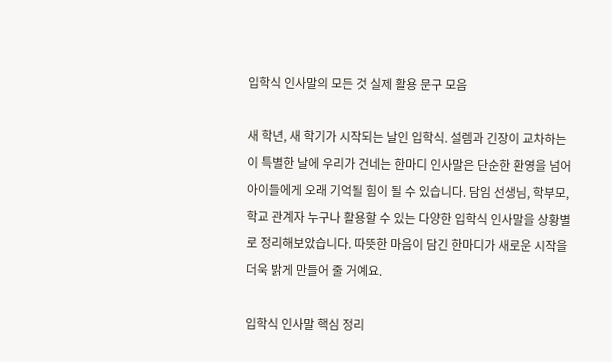입학식 인사말의 모든 것 실제 활용 문구 모음

새 학년, 새 학기가 시작되는 날인 입학식. 설렘과 긴장이 교차하는 이 특별한 날에 우리가 건네는 한마디 인사말은 단순한 환영을 넘어 아이들에게 오래 기억될 힘이 될 수 있습니다. 담임 선생님, 학부모, 학교 관계자 누구나 활용할 수 있는 다양한 입학식 인사말을 상황별로 정리해보았습니다. 따뜻한 마음이 담긴 한마디가 새로운 시작을 더욱 밝게 만들어 줄 거예요.

입학식 인사말 핵심 정리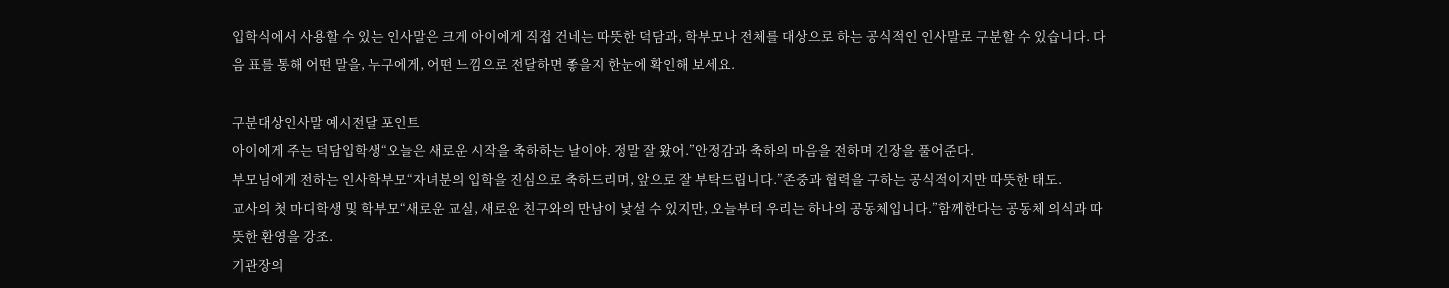입학식에서 사용할 수 있는 인사말은 크게 아이에게 직접 건네는 따뜻한 덕담과, 학부모나 전체를 대상으로 하는 공식적인 인사말로 구분할 수 있습니다. 다음 표를 통해 어떤 말을, 누구에게, 어떤 느낌으로 전달하면 좋을지 한눈에 확인해 보세요.

구분대상인사말 예시전달 포인트
아이에게 주는 덕담입학생“오늘은 새로운 시작을 축하하는 날이야. 정말 잘 왔어.”안정감과 축하의 마음을 전하며 긴장을 풀어준다.
부모님에게 전하는 인사학부모“자녀분의 입학을 진심으로 축하드리며, 앞으로 잘 부탁드립니다.”존중과 협력을 구하는 공식적이지만 따뜻한 태도.
교사의 첫 마디학생 및 학부모“새로운 교실, 새로운 친구와의 만남이 낯설 수 있지만, 오늘부터 우리는 하나의 공동체입니다.”함께한다는 공동체 의식과 따뜻한 환영을 강조.
기관장의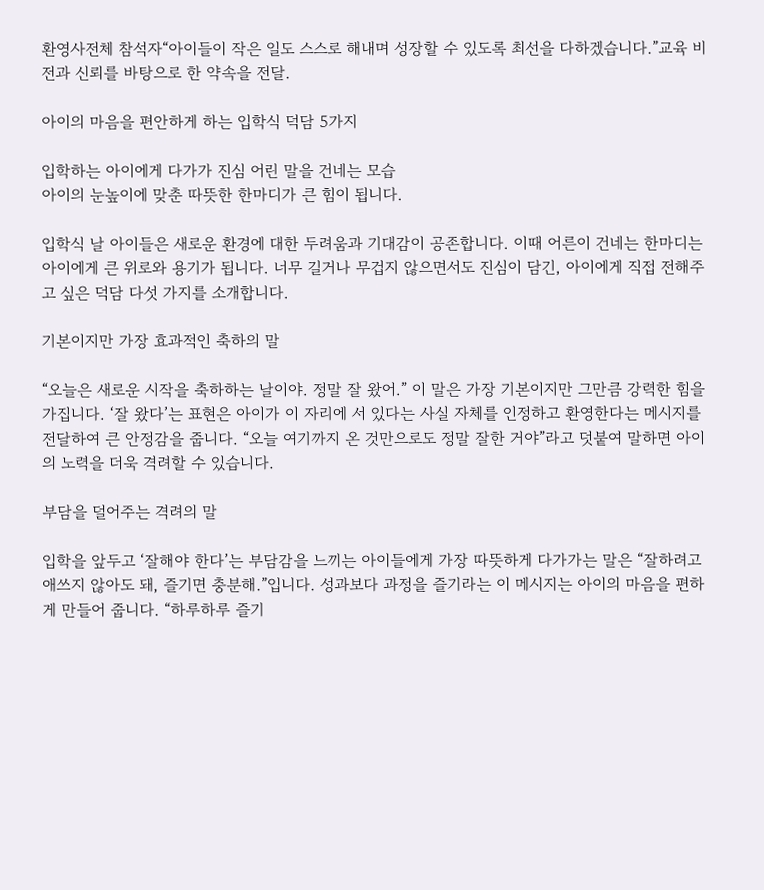환영사전체 참석자“아이들이 작은 일도 스스로 해내며 성장할 수 있도록 최선을 다하겠습니다.”교육 비전과 신뢰를 바탕으로 한 약속을 전달.

아이의 마음을 편안하게 하는 입학식 덕담 5가지

입학하는 아이에게 다가가 진심 어린 말을 건네는 모습
아이의 눈높이에 맞춘 따뜻한 한마디가 큰 힘이 됩니다.

입학식 날 아이들은 새로운 환경에 대한 두려움과 기대감이 공존합니다. 이때 어른이 건네는 한마디는 아이에게 큰 위로와 용기가 됩니다. 너무 길거나 무겁지 않으면서도 진심이 담긴, 아이에게 직접 전해주고 싶은 덕담 다섯 가지를 소개합니다.

기본이지만 가장 효과적인 축하의 말

“오늘은 새로운 시작을 축하하는 날이야. 정말 잘 왔어.” 이 말은 가장 기본이지만 그만큼 강력한 힘을 가집니다. ‘잘 왔다’는 표현은 아이가 이 자리에 서 있다는 사실 자체를 인정하고 환영한다는 메시지를 전달하여 큰 안정감을 줍니다. “오늘 여기까지 온 것만으로도 정말 잘한 거야”라고 덧붙여 말하면 아이의 노력을 더욱 격려할 수 있습니다.

부담을 덜어주는 격려의 말

입학을 앞두고 ‘잘해야 한다’는 부담감을 느끼는 아이들에게 가장 따뜻하게 다가가는 말은 “잘하려고 애쓰지 않아도 돼, 즐기면 충분해.”입니다. 성과보다 과정을 즐기라는 이 메시지는 아이의 마음을 편하게 만들어 줍니다. “하루하루 즐기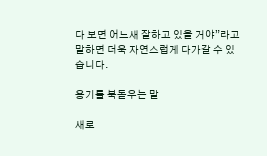다 보면 어느새 잘하고 있을 거야”라고 말하면 더욱 자연스럽게 다가갈 수 있습니다.

용기를 북돋우는 말

새로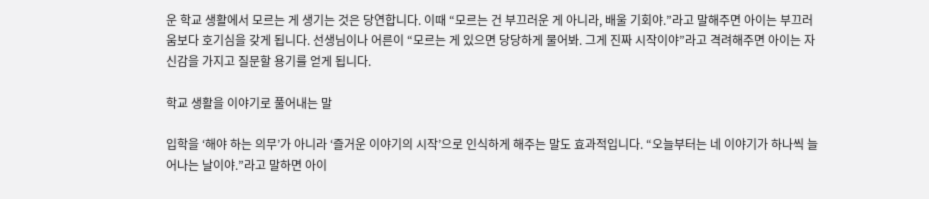운 학교 생활에서 모르는 게 생기는 것은 당연합니다. 이때 “모르는 건 부끄러운 게 아니라, 배울 기회야.”라고 말해주면 아이는 부끄러움보다 호기심을 갖게 됩니다. 선생님이나 어른이 “모르는 게 있으면 당당하게 물어봐. 그게 진짜 시작이야”라고 격려해주면 아이는 자신감을 가지고 질문할 용기를 얻게 됩니다.

학교 생활을 이야기로 풀어내는 말

입학을 ‘해야 하는 의무’가 아니라 ‘즐거운 이야기의 시작’으로 인식하게 해주는 말도 효과적입니다. “오늘부터는 네 이야기가 하나씩 늘어나는 날이야.”라고 말하면 아이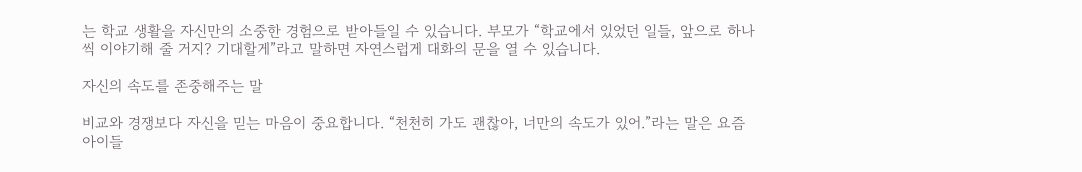는 학교 생활을 자신만의 소중한 경험으로 받아들일 수 있습니다. 부모가 “학교에서 있었던 일들, 앞으로 하나씩 이야기해 줄 거지? 기대할게”라고 말하면 자연스럽게 대화의 문을 열 수 있습니다.

자신의 속도를 존중해주는 말

비교와 경쟁보다 자신을 믿는 마음이 중요합니다. “천천히 가도 괜찮아, 너만의 속도가 있어.”라는 말은 요즘 아이들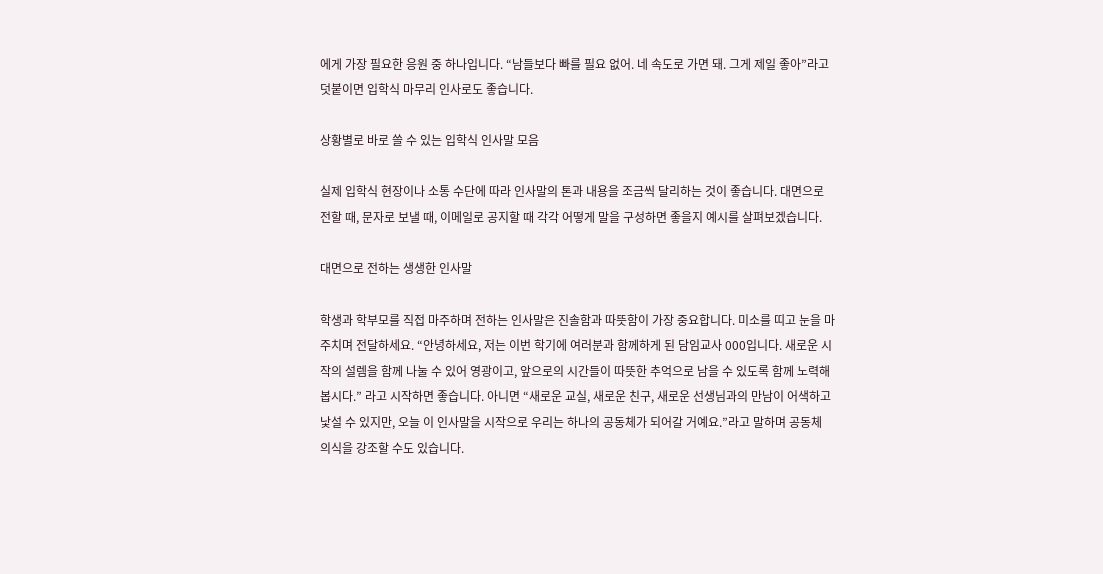에게 가장 필요한 응원 중 하나입니다. “남들보다 빠를 필요 없어. 네 속도로 가면 돼. 그게 제일 좋아”라고 덧붙이면 입학식 마무리 인사로도 좋습니다.

상황별로 바로 쓸 수 있는 입학식 인사말 모음

실제 입학식 현장이나 소통 수단에 따라 인사말의 톤과 내용을 조금씩 달리하는 것이 좋습니다. 대면으로 전할 때, 문자로 보낼 때, 이메일로 공지할 때 각각 어떻게 말을 구성하면 좋을지 예시를 살펴보겠습니다.

대면으로 전하는 생생한 인사말

학생과 학부모를 직접 마주하며 전하는 인사말은 진솔함과 따뜻함이 가장 중요합니다. 미소를 띠고 눈을 마주치며 전달하세요. “안녕하세요, 저는 이번 학기에 여러분과 함께하게 된 담임교사 000입니다. 새로운 시작의 설렘을 함께 나눌 수 있어 영광이고, 앞으로의 시간들이 따뜻한 추억으로 남을 수 있도록 함께 노력해봅시다.” 라고 시작하면 좋습니다. 아니면 “새로운 교실, 새로운 친구, 새로운 선생님과의 만남이 어색하고 낯설 수 있지만, 오늘 이 인사말을 시작으로 우리는 하나의 공동체가 되어갈 거예요.”라고 말하며 공동체 의식을 강조할 수도 있습니다.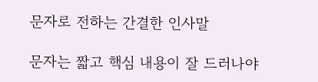문자로 전하는 간결한 인사말

문자는 짧고 핵심 내용이 잘 드러나야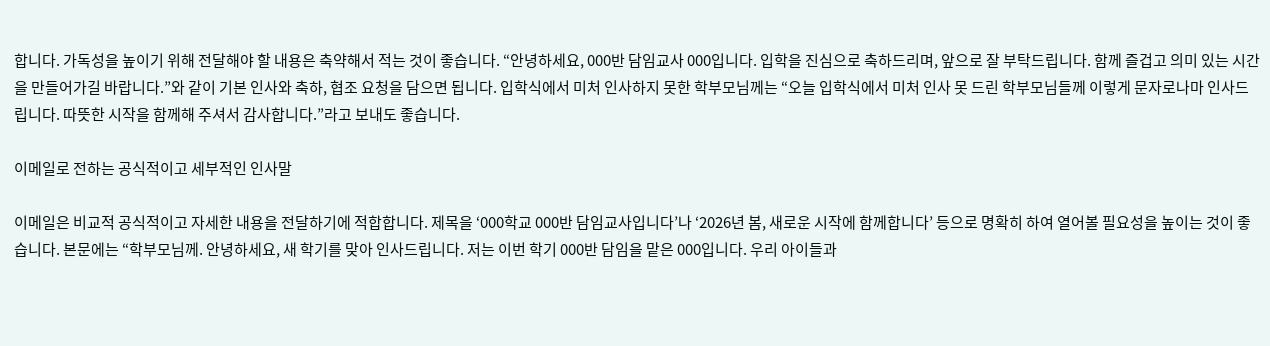합니다. 가독성을 높이기 위해 전달해야 할 내용은 축약해서 적는 것이 좋습니다. “안녕하세요, 000반 담임교사 000입니다. 입학을 진심으로 축하드리며, 앞으로 잘 부탁드립니다. 함께 즐겁고 의미 있는 시간을 만들어가길 바랍니다.”와 같이 기본 인사와 축하, 협조 요청을 담으면 됩니다. 입학식에서 미처 인사하지 못한 학부모님께는 “오늘 입학식에서 미처 인사 못 드린 학부모님들께 이렇게 문자로나마 인사드립니다. 따뜻한 시작을 함께해 주셔서 감사합니다.”라고 보내도 좋습니다.

이메일로 전하는 공식적이고 세부적인 인사말

이메일은 비교적 공식적이고 자세한 내용을 전달하기에 적합합니다. 제목을 ‘000학교 000반 담임교사입니다’나 ‘2026년 봄, 새로운 시작에 함께합니다’ 등으로 명확히 하여 열어볼 필요성을 높이는 것이 좋습니다. 본문에는 “학부모님께. 안녕하세요, 새 학기를 맞아 인사드립니다. 저는 이번 학기 000반 담임을 맡은 000입니다. 우리 아이들과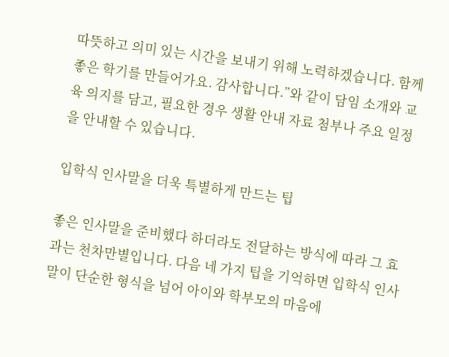따뜻하고 의미 있는 시간을 보내기 위해 노력하겠습니다. 함께 좋은 학기를 만들어가요. 감사합니다.”와 같이 담임 소개와 교육 의지를 담고, 필요한 경우 생활 안내 자료 첨부나 주요 일정을 안내할 수 있습니다.

입학식 인사말을 더욱 특별하게 만드는 팁

좋은 인사말을 준비했다 하더라도 전달하는 방식에 따라 그 효과는 천차만별입니다. 다음 네 가지 팁을 기억하면 입학식 인사말이 단순한 형식을 넘어 아이와 학부모의 마음에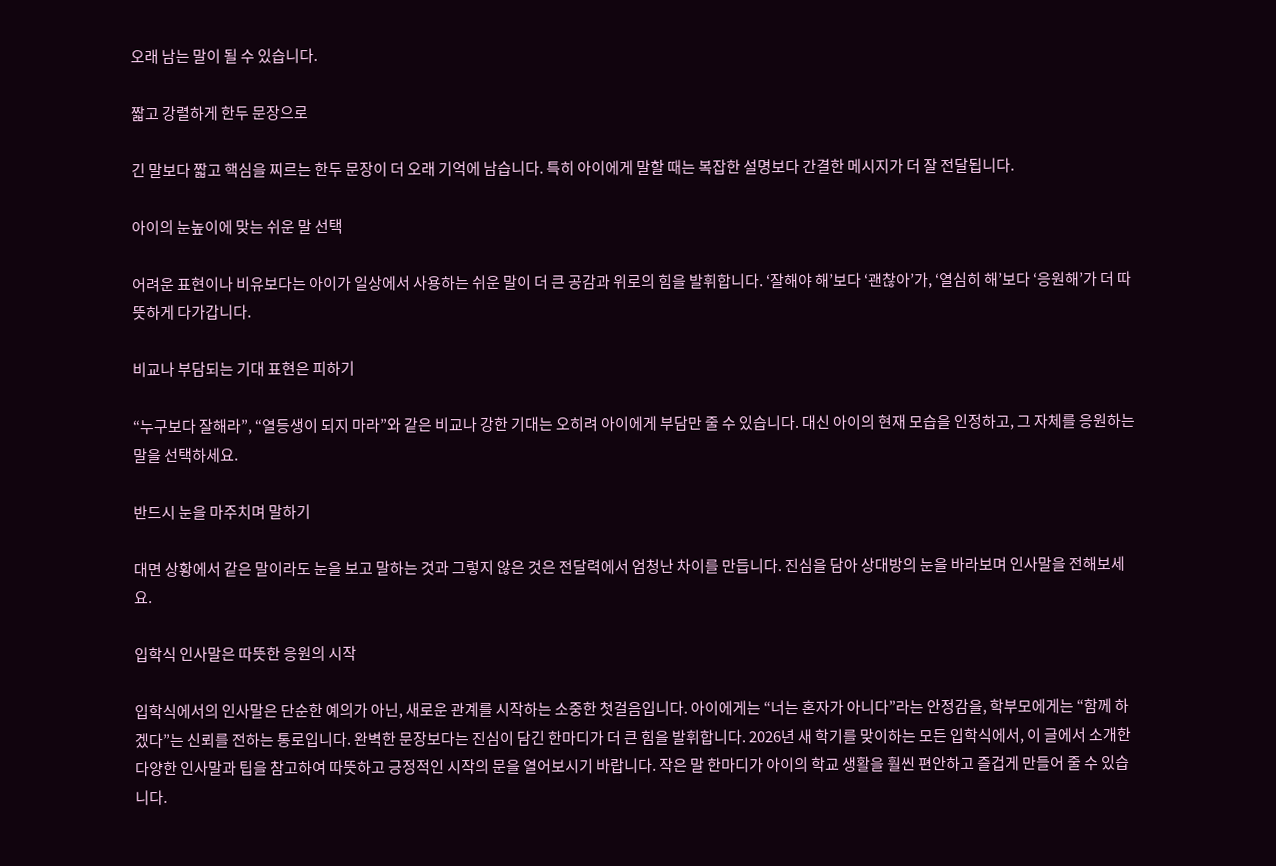오래 남는 말이 될 수 있습니다.

짧고 강렬하게 한두 문장으로

긴 말보다 짧고 핵심을 찌르는 한두 문장이 더 오래 기억에 남습니다. 특히 아이에게 말할 때는 복잡한 설명보다 간결한 메시지가 더 잘 전달됩니다.

아이의 눈높이에 맞는 쉬운 말 선택

어려운 표현이나 비유보다는 아이가 일상에서 사용하는 쉬운 말이 더 큰 공감과 위로의 힘을 발휘합니다. ‘잘해야 해’보다 ‘괜찮아’가, ‘열심히 해’보다 ‘응원해’가 더 따뜻하게 다가갑니다.

비교나 부담되는 기대 표현은 피하기

“누구보다 잘해라”, “열등생이 되지 마라”와 같은 비교나 강한 기대는 오히려 아이에게 부담만 줄 수 있습니다. 대신 아이의 현재 모습을 인정하고, 그 자체를 응원하는 말을 선택하세요.

반드시 눈을 마주치며 말하기

대면 상황에서 같은 말이라도 눈을 보고 말하는 것과 그렇지 않은 것은 전달력에서 엄청난 차이를 만듭니다. 진심을 담아 상대방의 눈을 바라보며 인사말을 전해보세요.

입학식 인사말은 따뜻한 응원의 시작

입학식에서의 인사말은 단순한 예의가 아닌, 새로운 관계를 시작하는 소중한 첫걸음입니다. 아이에게는 “너는 혼자가 아니다”라는 안정감을, 학부모에게는 “함께 하겠다”는 신뢰를 전하는 통로입니다. 완벽한 문장보다는 진심이 담긴 한마디가 더 큰 힘을 발휘합니다. 2026년 새 학기를 맞이하는 모든 입학식에서, 이 글에서 소개한 다양한 인사말과 팁을 참고하여 따뜻하고 긍정적인 시작의 문을 열어보시기 바랍니다. 작은 말 한마디가 아이의 학교 생활을 훨씬 편안하고 즐겁게 만들어 줄 수 있습니다.